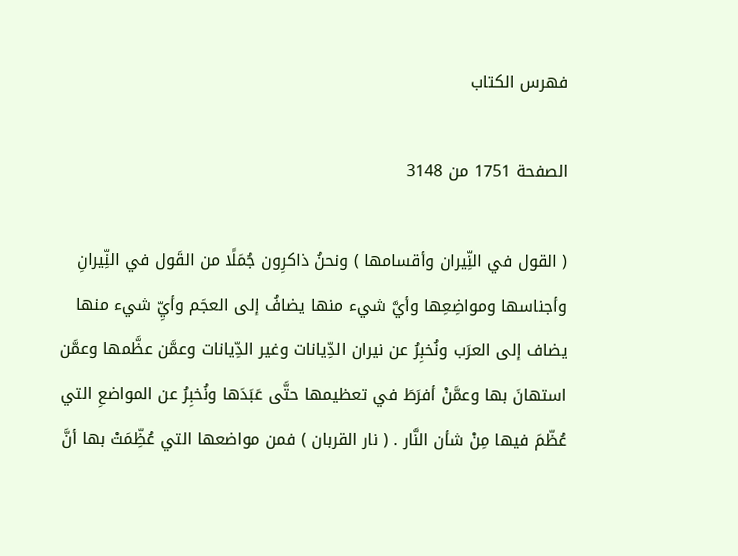فهرس الكتاب

الصفحة 1751 من 3148

( القول في النِّيران وأقسامها ) ونحنُ ذاكرِون جُمَلًا من القَول في النِّيرانِ وأجناسها ومواضِعِها وأيَّ شيء منها يضافُ إلى العجَم وأيِّ شيء منها يضاف إلى العرَب ونُخبِرُ عن نيران الدِّيانات وغير الدِّيانات وعمَّن عظَّمها وعمَّن استهانَ بها وعمَّنْ أفرَطَ في تعظيمها حتَّى عَبَدَها ونُخبِرُ عن المواضعِ التي عُظّمَ فيها مِنْ شأن النَّار . ( نار القربان ) فمن مواضعها التي عُظِّمَتْ بها أنَّ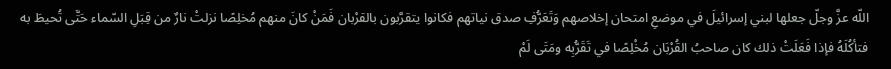اللّه عزَّ وجلّ جعلها لبني إسرائيلَ في موضعِ امتحان إخلاصهم وَتَعَرُّفِ صدق نياتهم فكانوا يتقرَّبون بالقرْبان فَمَنْ كانَ منهم مُخلِصًا نزلتْ نارٌ من قِبَلِ السّماء حَتَّى تُحيطَ به فتأكُلَهُ فإذا فَعَلَتْ ذلك كان صاحبُ القُرْبَان مُخْلِصًا في تَقَرُّبِه ومَتَى لَمْ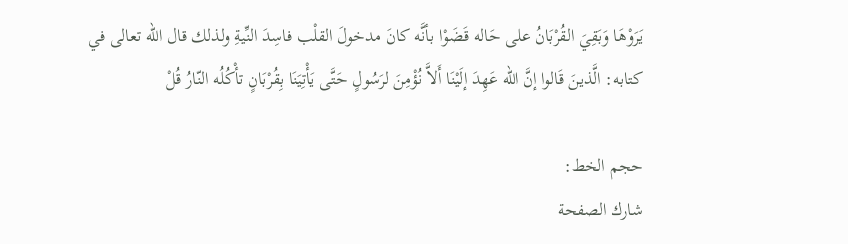يَرَوْهَا وَبَقِيَ القُرْبَانُ على حَاله قَضَوْا بأنَّه كانَ مدخولَ القلْب فاسِدَ النِّيةِ ولذلك قال اللّه تعالى في كتابه: الَّذينَ قَالوا إنَّ اللّه عَهِدَ إلَيْنَا أَلاَّ نُؤْمِنَ لرَسُولٍ حَتَّى يَأْتِيَنَا بِقُرْبَانٍ تأْكُلُه النّارُ قُلْ

حجم الخط:
شارك الصفحة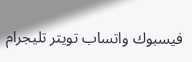فيسبوك واتساب تويتر تليجرام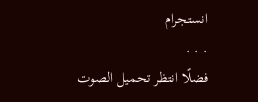انستجرام
. . .
فضلًا انتظر تحميل الصوت